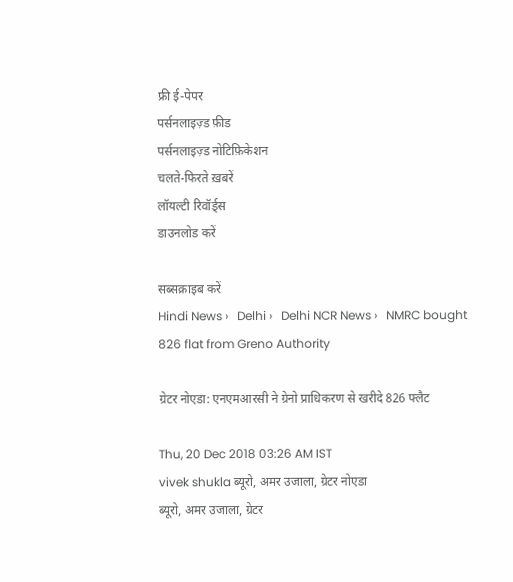फ्री ई-पेपर
पर्सनलाइज़्ड फ़ीड
पर्सनलाइज़्ड नोटिफ़िकेशन
चलते-फिरते ख़बरें
लॉयल्टी रिवॉर्ड्स
डाउनलोड करें

सब्सक्राइब करें
Hindi News ›   Delhi ›   Delhi NCR News ›   NMRC bought 826 flat from Greno Authority

ग्रेटर नोएडा: एनएमआरसी ने ग्रेनो प्राधिकरण से खरीदे 826 फ्लैट

Thu, 20 Dec 2018 03:26 AM IST
vivek shukla ब्यूरो, अमर उजाला, ग्रेटर नोएडा
ब्यूरो, अमर उजाला, ग्रेटर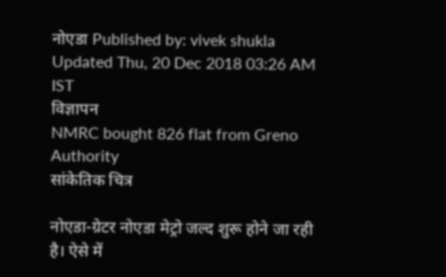नोएडा Published by: vivek shukla Updated Thu, 20 Dec 2018 03:26 AM IST
विज्ञापन
NMRC bought 826 flat from Greno Authority
सांकेतिक चित्र

नोएडा-ग्रेटर नोएडा मेट्रो जल्द शुरू होने जा रही है। ऐसे में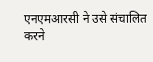एनएमआरसी ने उसे संचालित करने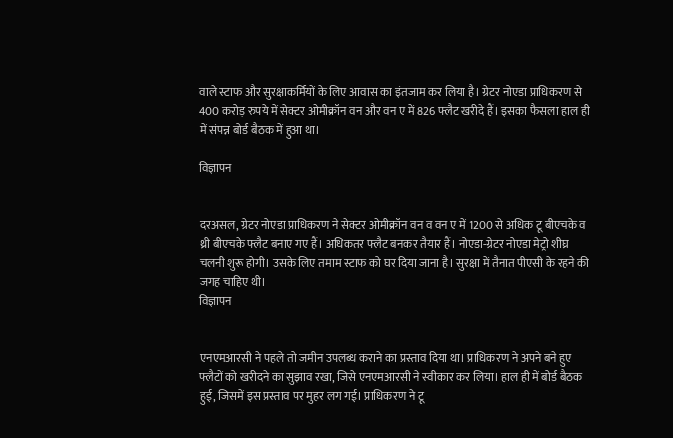वाले स्टाफ और सुरक्षाकर्मियों के लिए आवास का इंतजाम कर लिया है। ग्रेटर नोएडा प्राधिकरण से 400 करोड़ रुपये में सेक्टर ओमीक्रॉन वन और वन ए में 826 फ्लैट खरीदे हैं। इसका फैसला हाल ही में संपन्न बोर्ड बैठक में हुआ था।

विज्ञापन


दरअसल, ग्रेटर नोएडा प्राधिकरण ने सेक्टर ओमीक्रॉन वन व वन ए में 1200 से अधिक टू बीएचके व थ्री बीएचके फ्लैट बनाए गए हैं। अधिकतर फ्लैट बनकर तैयार हैं। नोएडा-ग्रेटर नोएडा मेट्रो शीघ्र चलनी शुरू होगी। उसके लिए तमाम स्टाफ को घर दिया जाना है। सुरक्षा में तैनात पीएसी के रहने की जगह चाहिए थी।
विज्ञापन


एनएमआरसी ने पहले तो जमीन उपलब्ध कराने का प्रस्ताव दिया था। प्राधिकरण ने अपने बने हुए फ्लैटों को खरीदने का सुझाव रखा, जिसे एनएमआरसी ने स्वीकार कर लिया। हाल ही में बोर्ड बैठक हुई, जिसमें इस प्रस्ताव पर मुहर लग गई। प्राधिकरण ने टू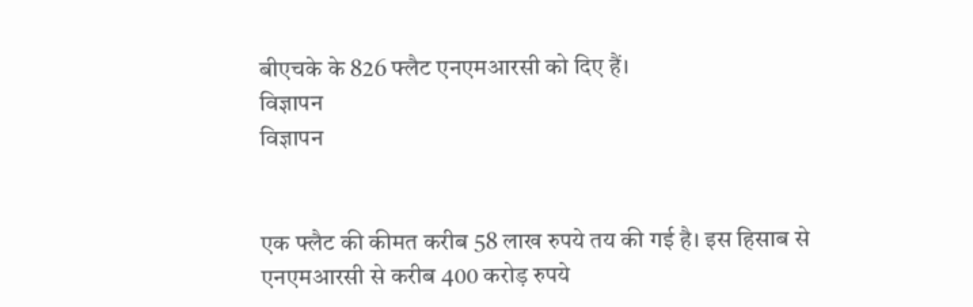बीएचके के 826 फ्लैट एनएमआरसी को दिए हैं।
विज्ञापन
विज्ञापन


एक फ्लैट की कीमत करीब 58 लाख रुपये तय की गई है। इस हिसाब से एनएमआरसी से करीब 400 करोड़ रुपये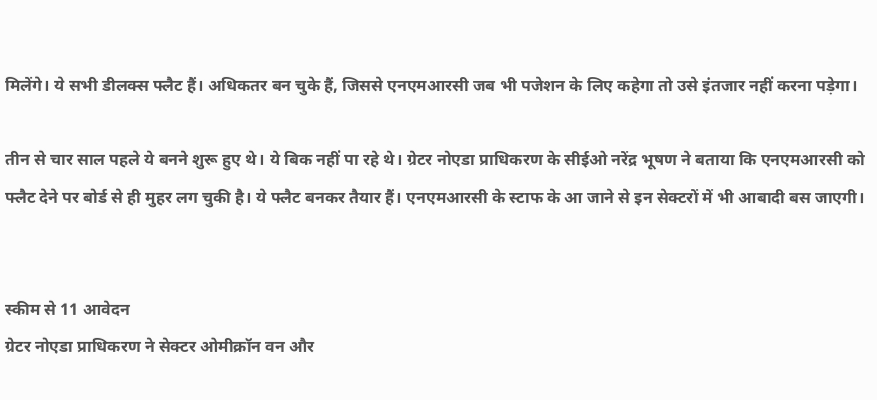मिलेंगे। ये सभी डीलक्स फ्लैट हैं। अधिकतर बन चुके हैं, जिससे एनएमआरसी जब भी पजेशन के लिए कहेगा तो उसे इंतजार नहीं करना पड़ेगा।

तीन से चार साल पहले ये बनने शुरू हुए थे। ये बिक नहीं पा रहे थे। ग्रेटर नोएडा प्राधिकरण के सीईओ नरेंद्र भूषण ने बताया कि एनएमआरसी को फ्लैट देने पर बोर्ड से ही मुहर लग चुकी है। ये फ्लैट बनकर तैयार हैं। एनएमआरसी के स्टाफ के आ जाने से इन सेक्टरों में भी आबादी बस जाएगी।


स्कीम से 11 आवेदन
ग्रेटर नोएडा प्राधिकरण ने सेक्टर ओमीक्रॉन वन और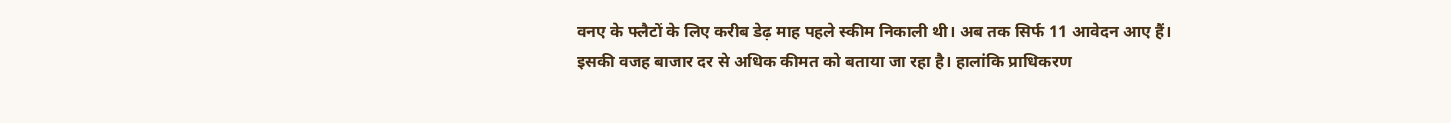वनए के फ्लैटों के लिए करीब डेढ़ माह पहले स्कीम निकाली थी। अब तक सिर्फ 11 आवेदन आए हैं। इसकी वजह बाजार दर से अधिक कीमत को बताया जा रहा है। हालांकि प्राधिकरण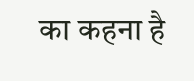का कहना है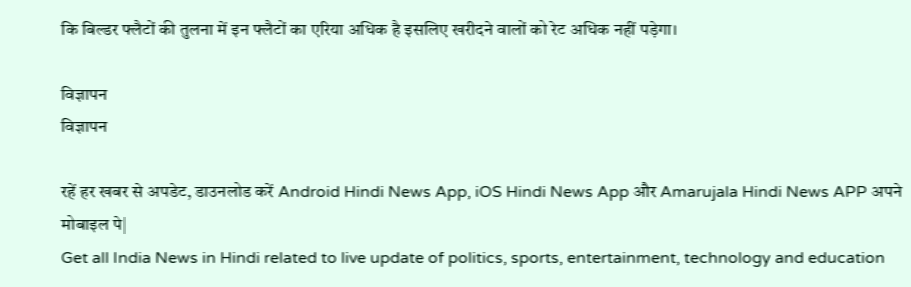कि बिल्डर फ्लैटों की तुलना में इन फ्लैटों का एरिया अधिक है इसलिए खरीदने वालों को रेट अधिक नहीं पड़ेगा।

विज्ञापन
विज्ञापन

रहें हर खबर से अपडेट, डाउनलोड करें Android Hindi News App, iOS Hindi News App और Amarujala Hindi News APP अपने मोबाइल पे|
Get all India News in Hindi related to live update of politics, sports, entertainment, technology and education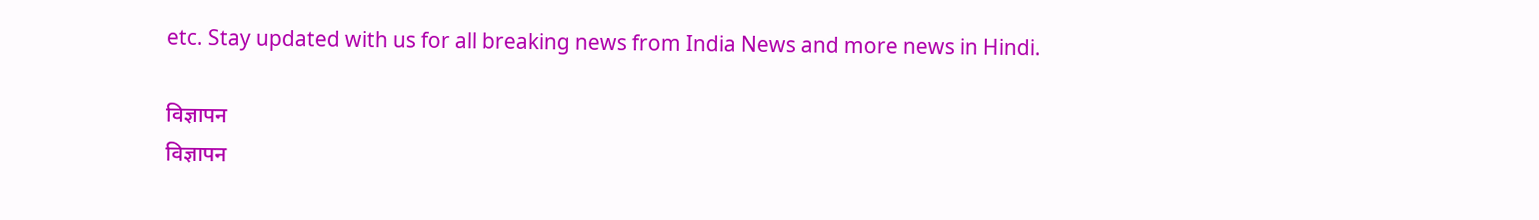etc. Stay updated with us for all breaking news from India News and more news in Hindi.

विज्ञापन
विज्ञापन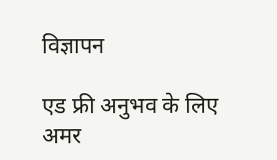विज्ञापन

एड फ्री अनुभव के लिए अमर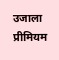उजाला प्रीमियम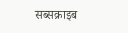सब्सक्राइब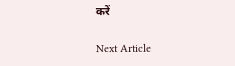करें

Next Article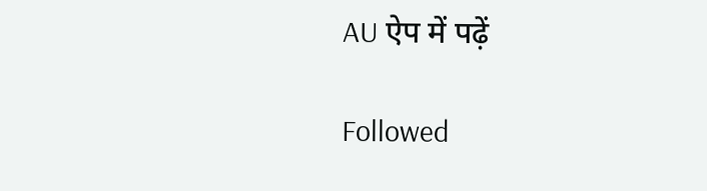AU ऐप में पढ़ें

Followed